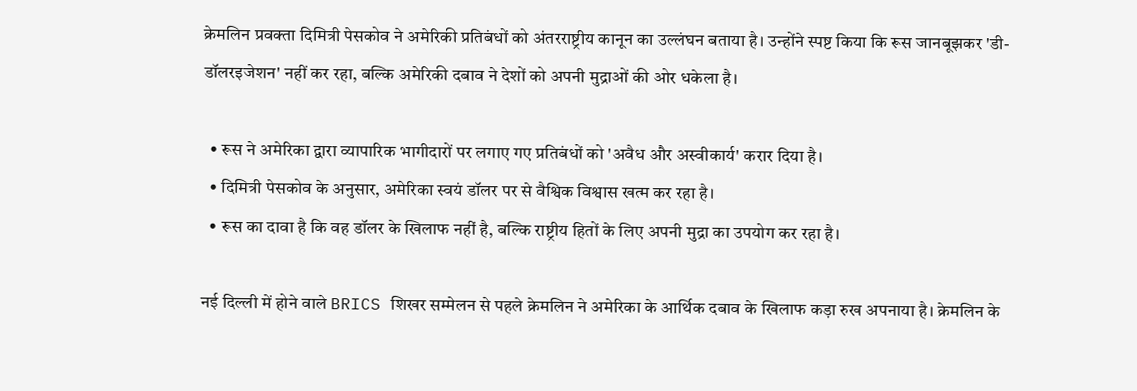क्रेमलिन प्रवक्ता दिमित्री पेसकोव ने अमेरिकी प्रतिबंधों को अंतरराष्ट्रीय कानून का उल्लंघन बताया है। उन्होंने स्पष्ट किया कि रूस जानबूझकर 'डी-डॉलरइजेशन' नहीं कर रहा, बल्कि अमेरिकी दबाव ने देशों को अपनी मुद्राओं की ओर धकेला है।

  • रूस ने अमेरिका द्वारा व्यापारिक भागीदारों पर लगाए गए प्रतिबंधों को 'अवैध और अस्वीकार्य' करार दिया है।
  • दिमित्री पेसकोव के अनुसार, अमेरिका स्वयं डॉलर पर से वैश्विक विश्वास खत्म कर रहा है।
  • रूस का दावा है कि वह डॉलर के खिलाफ नहीं है, बल्कि राष्ट्रीय हितों के लिए अपनी मुद्रा का उपयोग कर रहा है।

नई दिल्ली में होने वाले BRICS शिखर सम्मेलन से पहले क्रेमलिन ने अमेरिका के आर्थिक दबाव के खिलाफ कड़ा रुख अपनाया है। क्रेमलिन के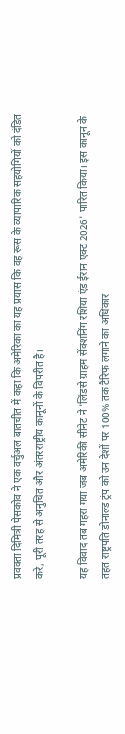प्रवक्ता दिमित्री पेसकोव ने एक वर्चुअल बातचीत में कहा कि अमेरिका का यह प्रयास कि वह रूस के व्यापारिक सहयोगियों को दंडित करे, पूरी तरह से अनुचित और अंतरराष्ट्रीय कानूनों के विपरीत है।

यह विवाद तब गहरा गया जब अमेरिकी सीनेट ने 'लिंडसे ग्राहम सेंक्शनिंग रशिया एंड ईरान एक्ट 2026' पारित किया। इस कानून के तहत राष्ट्रपति डोनाल्ड ट्रंप को उन देशों पर 100% तक टैरिफ लगाने का अधिकार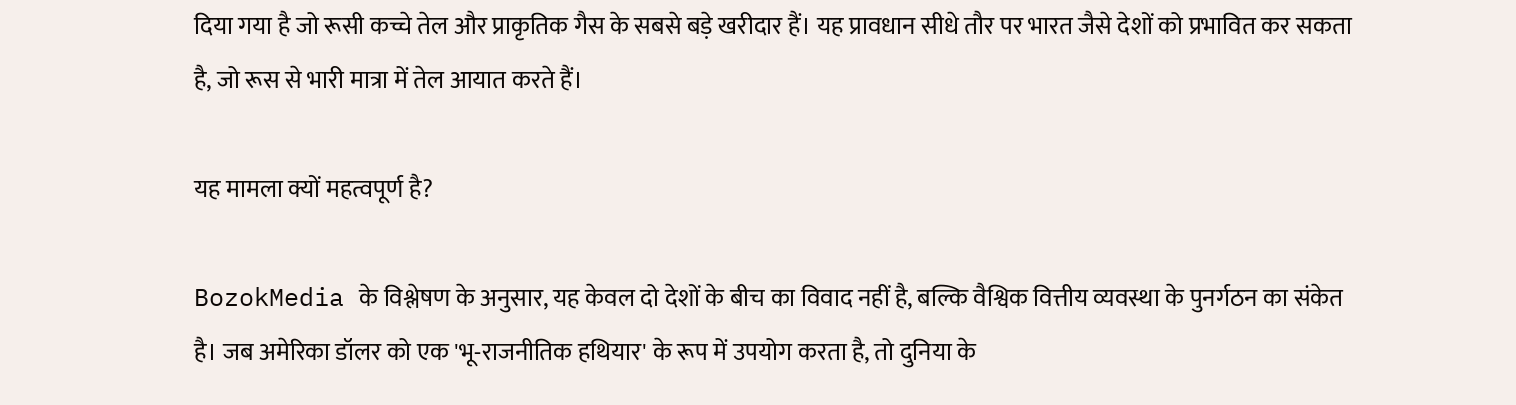दिया गया है जो रूसी कच्चे तेल और प्राकृतिक गैस के सबसे बड़े खरीदार हैं। यह प्रावधान सीधे तौर पर भारत जैसे देशों को प्रभावित कर सकता है, जो रूस से भारी मात्रा में तेल आयात करते हैं।

यह मामला क्यों महत्वपूर्ण है?

BozokMedia के विश्लेषण के अनुसार, यह केवल दो देशों के बीच का विवाद नहीं है, बल्कि वैश्विक वित्तीय व्यवस्था के पुनर्गठन का संकेत है। जब अमेरिका डॉलर को एक 'भू-राजनीतिक हथियार' के रूप में उपयोग करता है, तो दुनिया के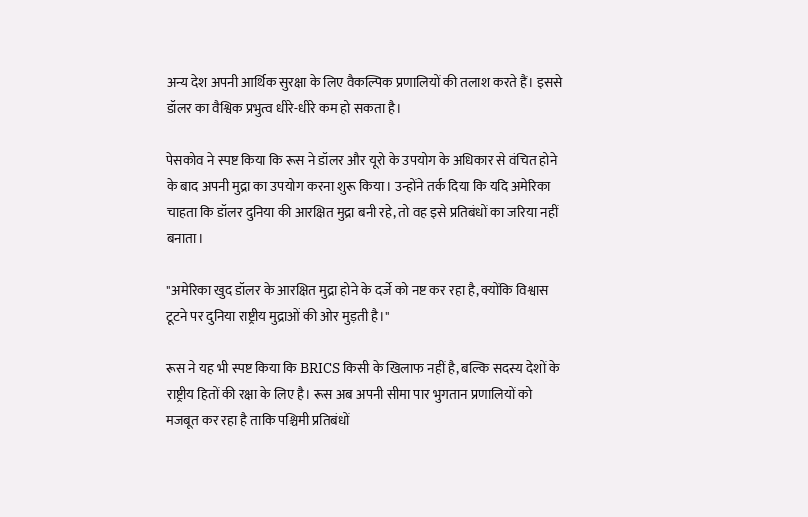अन्य देश अपनी आर्थिक सुरक्षा के लिए वैकल्पिक प्रणालियों की तलाश करते हैं। इससे डॉलर का वैश्विक प्रभुत्व धीरे-धीरे कम हो सकता है।

पेसकोव ने स्पष्ट किया कि रूस ने डॉलर और यूरो के उपयोग के अधिकार से वंचित होने के बाद अपनी मुद्रा का उपयोग करना शुरू किया। उन्होंने तर्क दिया कि यदि अमेरिका चाहता कि डॉलर दुनिया की आरक्षित मुद्रा बनी रहे, तो वह इसे प्रतिबंधों का जरिया नहीं बनाता।

"अमेरिका खुद डॉलर के आरक्षित मुद्रा होने के दर्जे को नष्ट कर रहा है, क्योंकि विश्वास टूटने पर दुनिया राष्ट्रीय मुद्राओं की ओर मुड़ती है।"

रूस ने यह भी स्पष्ट किया कि BRICS किसी के खिलाफ नहीं है, बल्कि सदस्य देशों के राष्ट्रीय हितों की रक्षा के लिए है। रूस अब अपनी सीमा पार भुगतान प्रणालियों को मजबूत कर रहा है ताकि पश्चिमी प्रतिबंधों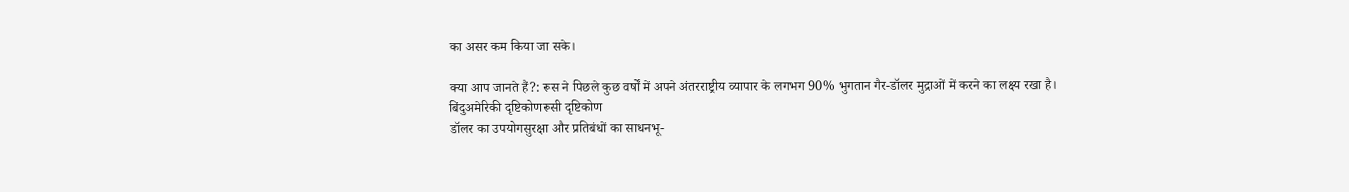का असर कम किया जा सके।

क्या आप जानते हैं?: रूस ने पिछले कुछ वर्षों में अपने अंतरराष्ट्रीय व्यापार के लगभग 90% भुगतान गैर-डॉलर मुद्राओं में करने का लक्ष्य रखा है।
बिंदुअमेरिकी दृष्टिकोणरूसी दृष्टिकोण
डॉलर का उपयोगसुरक्षा और प्रतिबंधों का साधनभू-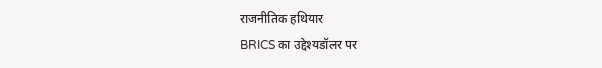राजनीतिक हथियार
BRICS का उद्देश्यडॉलर पर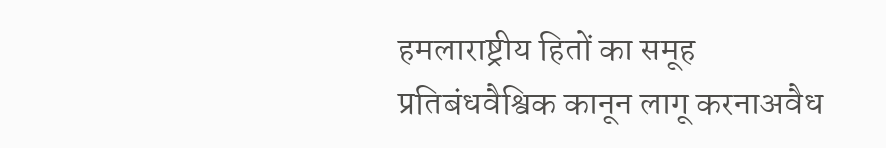हमलाराष्ट्रीय हितों का समूह
प्रतिबंधवैश्विक कानून लागू करनाअवैध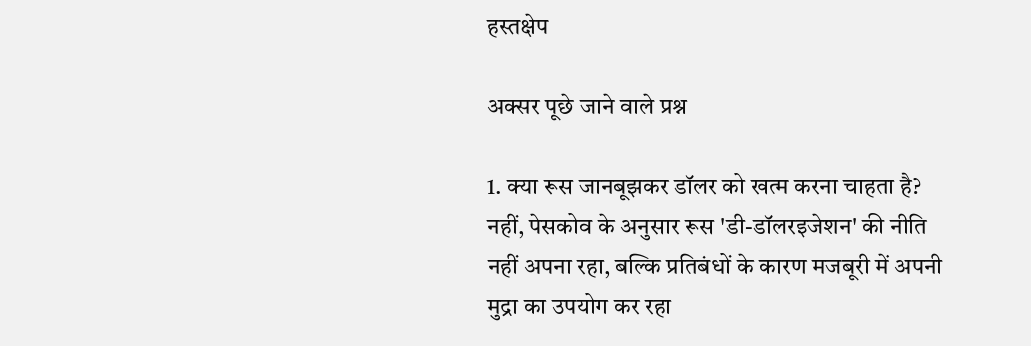हस्तक्षेप

अक्सर पूछे जाने वाले प्रश्न

1. क्या रूस जानबूझकर डॉलर को खत्म करना चाहता है?
नहीं, पेसकोव के अनुसार रूस 'डी-डॉलरइजेशन' की नीति नहीं अपना रहा, बल्कि प्रतिबंधों के कारण मजबूरी में अपनी मुद्रा का उपयोग कर रहा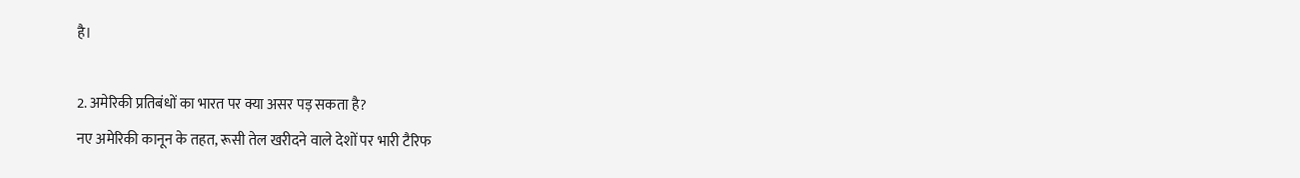है।

2. अमेरिकी प्रतिबंधों का भारत पर क्या असर पड़ सकता है?
नए अमेरिकी कानून के तहत, रूसी तेल खरीदने वाले देशों पर भारी टैरिफ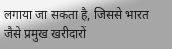लगाया जा सकता है, जिससे भारत जैसे प्रमुख खरीदारों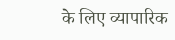के लिए व्यापारिक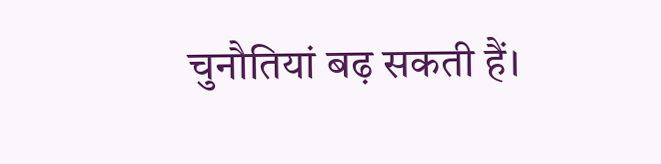चुनौतियां बढ़ सकती हैं।